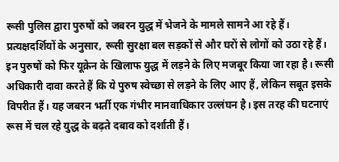रूसी पुलिस द्वारा पुरुषों को जबरन युद्ध में भेजने के मामले सामने आ रहे हैं। प्रत्यक्षदर्शियों के अनुसार, रूसी सुरक्षा बल सड़कों से और घरों से लोगों को उठा रहे हैं। इन पुरुषों को फिर यूक्रेन के खिलाफ युद्ध में लड़ने के लिए मजबूर किया जा रहा है। रूसी अधिकारी दावा करते हैं कि ये पुरुष स्वेच्छा से लड़ने के लिए आए हैं, लेकिन सबूत इसके विपरीत हैं। यह जबरन भर्ती एक गंभीर मानवाधिकार उल्लंघन है। इस तरह की घटनाएं रूस में चल रहे युद्ध के बढ़ते दबाव को दर्शाती हैं।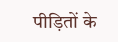पीड़ितों के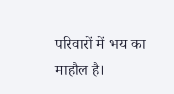परिवारों में भय का माहौल है।